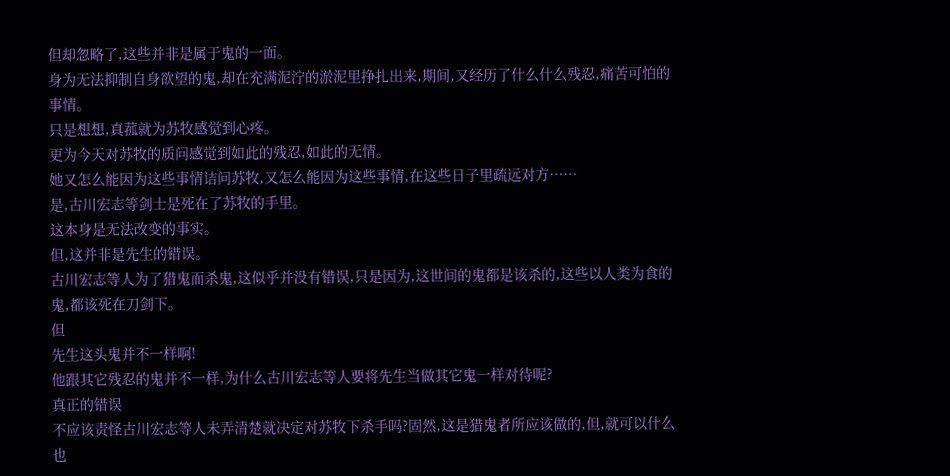但却忽略了,这些并非是属于鬼的一面。
身为无法抑制自身欲望的鬼,却在充满泥泞的淤泥里挣扎出来,期间,又经历了什么什么残忍,痛苦可怕的事情。
只是想想,真菰就为苏牧感觉到心疼。
更为今天对苏牧的质问感觉到如此的残忍,如此的无情。
她又怎么能因为这些事情诘问苏牧,又怎么能因为这些事情,在这些日子里疏远对方……
是,古川宏志等剑士是死在了苏牧的手里。
这本身是无法改变的事实。
但,这并非是先生的错误。
古川宏志等人为了猎鬼而杀鬼,这似乎并没有错误,只是因为,这世间的鬼都是该杀的,这些以人类为食的鬼,都该死在刀剑下。
但
先生这头鬼并不一样啊!
他跟其它残忍的鬼并不一样,为什么古川宏志等人要将先生当做其它鬼一样对待呢?
真正的错误
不应该责怪古川宏志等人未弄清楚就决定对苏牧下杀手吗?固然,这是猎鬼者所应该做的,但,就可以什么也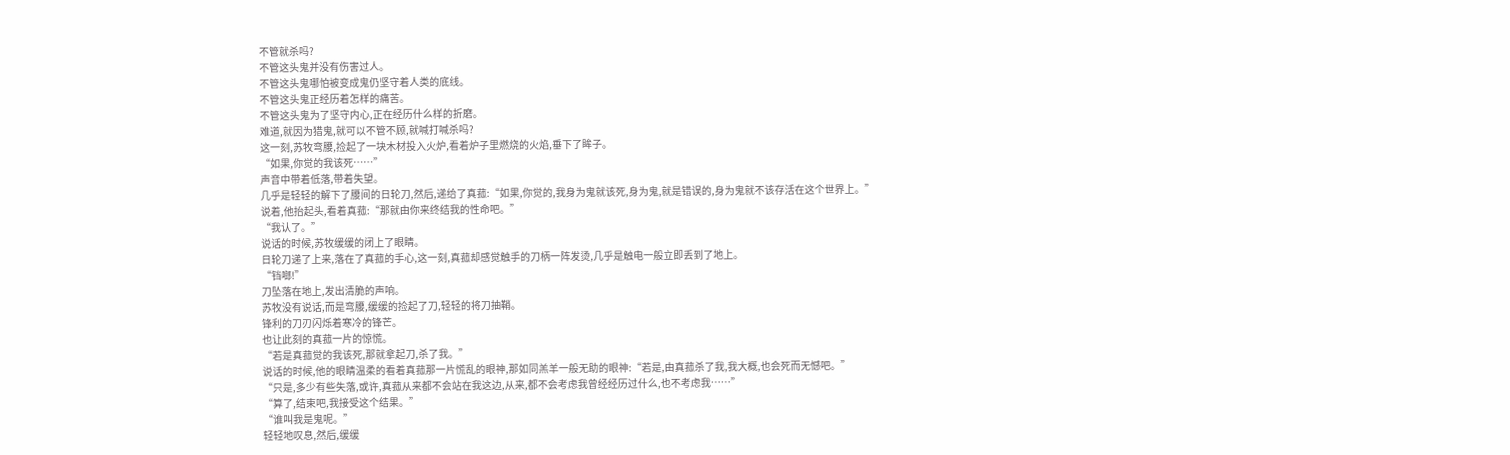不管就杀吗?
不管这头鬼并没有伤害过人。
不管这头鬼哪怕被变成鬼仍坚守着人类的底线。
不管这头鬼正经历着怎样的痛苦。
不管这头鬼为了坚守内心,正在经历什么样的折磨。
难道,就因为猎鬼,就可以不管不顾,就喊打喊杀吗?
这一刻,苏牧弯腰,捡起了一块木材投入火炉,看着炉子里燃烧的火焰,垂下了眸子。
“如果,你觉的我该死……”
声音中带着低落,带着失望。
几乎是轻轻的解下了腰间的日轮刀,然后,递给了真菰:“如果,你觉的,我身为鬼就该死,身为鬼,就是错误的,身为鬼就不该存活在这个世界上。”
说着,他抬起头,看着真菰:“那就由你来终结我的性命吧。”
“我认了。”
说话的时候,苏牧缓缓的闭上了眼睛。
日轮刀递了上来,落在了真菰的手心,这一刻,真菰却感觉触手的刀柄一阵发烫,几乎是触电一般立即丢到了地上。
“铛啷!”
刀坠落在地上,发出清脆的声响。
苏牧没有说话,而是弯腰,缓缓的捡起了刀,轻轻的将刀抽鞘。
锋利的刀刃闪烁着寒冷的锋芒。
也让此刻的真菰一片的惊慌。
“若是真菰觉的我该死,那就拿起刀,杀了我。”
说话的时候,他的眼睛温柔的看着真菰那一片慌乱的眼神,那如同羔羊一般无助的眼神:“若是,由真菰杀了我,我大概,也会死而无憾吧。”
“只是,多少有些失落,或许,真菰从来都不会站在我这边,从来,都不会考虑我曾经经历过什么,也不考虑我……”
“算了,结束吧,我接受这个结果。”
“谁叫我是鬼呢。”
轻轻地叹息,然后,缓缓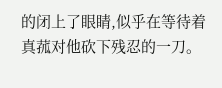的闭上了眼睛,似乎在等待着真菰对他砍下残忍的一刀。